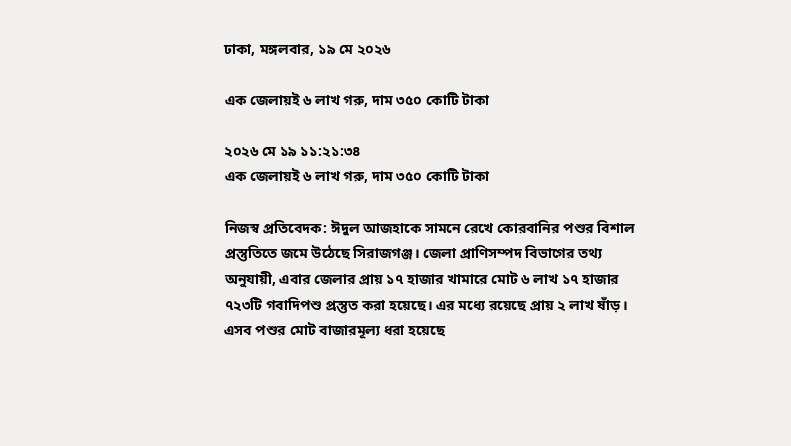ঢাকা, মঙ্গলবার, ১৯ মে ২০২৬

এক জেলায়ই ৬ লাখ গরু, দাম ৩৫০ কোটি টাকা

২০২৬ মে ১৯ ১১:২১:৩৪
এক জেলায়ই ৬ লাখ গরু, দাম ৩৫০ কোটি টাকা

নিজস্ব প্রতিবেদক: ঈদুল আজহাকে সামনে রেখে কোরবানির পশুর বিশাল প্রস্তুতিতে জমে উঠেছে সিরাজগঞ্জ। জেলা প্রাণিসম্পদ বিভাগের তথ্য অনুযায়ী, এবার জেলার প্রায় ১৭ হাজার খামারে মোট ৬ লাখ ১৭ হাজার ৭২৩টি গবাদিপশু প্রস্তুত করা হয়েছে। এর মধ্যে রয়েছে প্রায় ২ লাখ ষাঁড়। এসব পশুর মোট বাজারমূল্য ধরা হয়েছে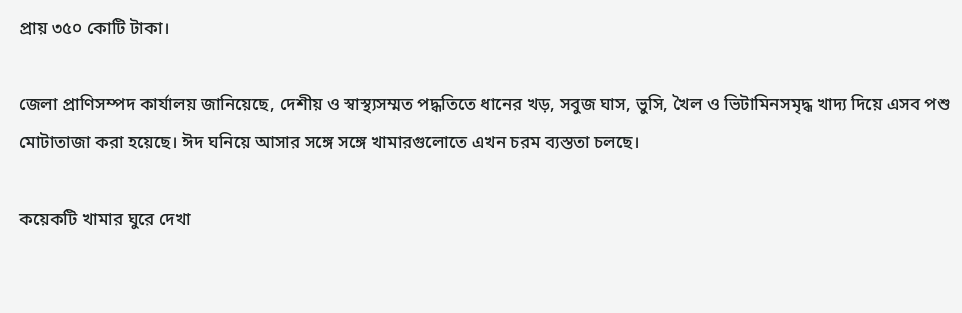প্রায় ৩৫০ কোটি টাকা।

জেলা প্রাণিসম্পদ কার্যালয় জানিয়েছে, দেশীয় ও স্বাস্থ্যসম্মত পদ্ধতিতে ধানের খড়, সবুজ ঘাস, ভুসি, খৈল ও ভিটামিনসমৃদ্ধ খাদ্য দিয়ে এসব পশু মোটাতাজা করা হয়েছে। ঈদ ঘনিয়ে আসার সঙ্গে সঙ্গে খামারগুলোতে এখন চরম ব্যস্ততা চলছে।

কয়েকটি খামার ঘুরে দেখা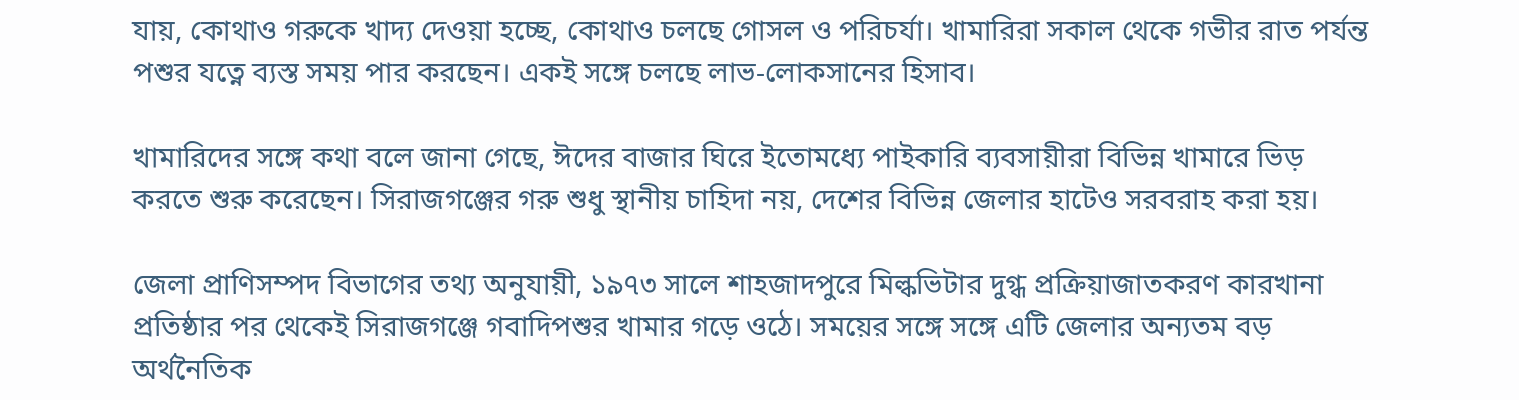যায়, কোথাও গরুকে খাদ্য দেওয়া হচ্ছে, কোথাও চলছে গোসল ও পরিচর্যা। খামারিরা সকাল থেকে গভীর রাত পর্যন্ত পশুর যত্নে ব্যস্ত সময় পার করছেন। একই সঙ্গে চলছে লাভ-লোকসানের হিসাব।

খামারিদের সঙ্গে কথা বলে জানা গেছে, ঈদের বাজার ঘিরে ইতোমধ্যে পাইকারি ব্যবসায়ীরা বিভিন্ন খামারে ভিড় করতে শুরু করেছেন। সিরাজগঞ্জের গরু শুধু স্থানীয় চাহিদা নয়, দেশের বিভিন্ন জেলার হাটেও সরবরাহ করা হয়।

জেলা প্রাণিসম্পদ বিভাগের তথ্য অনুযায়ী, ১৯৭৩ সালে শাহজাদপুরে মিল্কভিটার দুগ্ধ প্রক্রিয়াজাতকরণ কারখানা প্রতিষ্ঠার পর থেকেই সিরাজগঞ্জে গবাদিপশুর খামার গড়ে ওঠে। সময়ের সঙ্গে সঙ্গে এটি জেলার অন্যতম বড় অর্থনৈতিক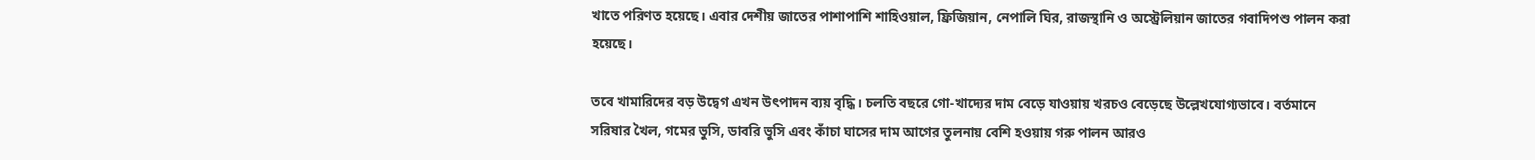খাতে পরিণত হয়েছে। এবার দেশীয় জাতের পাশাপাশি শাহিওয়াল, ফ্রিজিয়ান, নেপালি ঘির, রাজস্থানি ও অস্ট্রেলিয়ান জাতের গবাদিপশু পালন করা হয়েছে।

তবে খামারিদের বড় উদ্বেগ এখন উৎপাদন ব্যয় বৃদ্ধি। চলতি বছরে গো-খাদ্যের দাম বেড়ে যাওয়ায় খরচও বেড়েছে উল্লেখযোগ্যভাবে। বর্তমানে সরিষার খৈল, গমের ভুসি, ডাবরি ভুসি এবং কাঁচা ঘাসের দাম আগের তুলনায় বেশি হওয়ায় গরু পালন আরও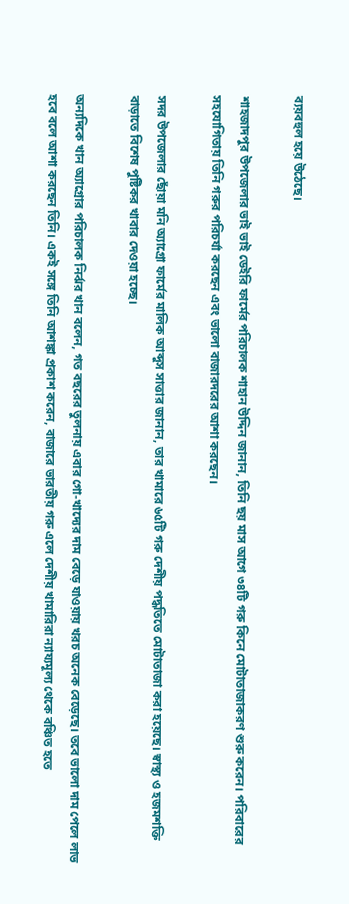ব্যয়বহুল হয়ে উঠেছে।

শাহজাদপুর উপজেলার ভাই ভাই ডেইরি ফার্মের পরিচালক শাহান উদ্দিন জানান, তিনি ছয় মাস আগে ৩৪টি গরু কিনে মোটাতাজাকরণ শুরু করেন। পরিবারের সহযোগিতায় তিনি গরুর পরিচর্যা করছেন এবং ভালো বাজারদরের আশা করছেন।

সদর উপজেলার ছোঁয়া মনি অ্যাগ্রো ফার্মের মালিক আব্দুস সাত্তার জানান, তার খামারে ৬৫টি গরু দেশীয় পদ্ধতিতে মোটাতাজা করা হয়েছে। স্বাস্থ্য ও হজমশক্তি বাড়াতে বিশেষ পুষ্টিকর খাবার দেওয়া হচ্ছে।

অন্যদিকে খান অ্যাগ্রোর পরিচালক নির্ঝর খান বলেন, গত বছরের তুলনায় এবার গো-খাদ্যের দাম বেড়ে যাওয়ায় খরচ অনেক বেড়েছে। তবে ভালো দাম পেলে লাভ হবে বলে আশা করছেন তিনি। একই সঙ্গে তিনি আশঙ্কা প্রকাশ করেন, বাজারে ভারতীয় গরু এলে দেশীয় খামারিরা ন্যায্যমূল্য থেকে বঞ্চিত হতে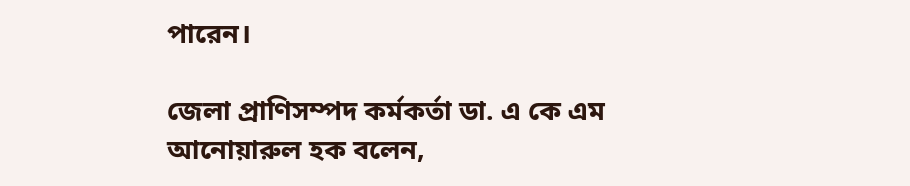পারেন।

জেলা প্রাণিসম্পদ কর্মকর্তা ডা. এ কে এম আনোয়ারুল হক বলেন,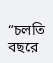“চলতি বছরে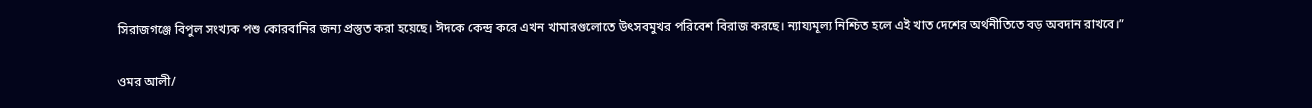সিরাজগঞ্জে বিপুল সংখ্যক পশু কোরবানির জন্য প্রস্তুত করা হয়েছে। ঈদকে কেন্দ্র করে এখন খামারগুলোতে উৎসবমুখর পরিবেশ বিরাজ করছে। ন্যায্যমূল্য নিশ্চিত হলে এই খাত দেশের অর্থনীতিতে বড় অবদান রাখবে।”

ওমর আলী/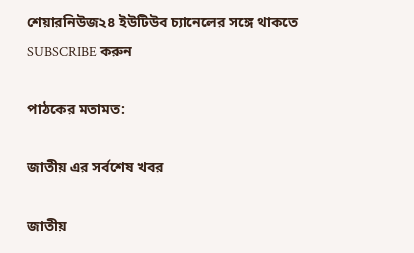শেয়ারনিউজ২৪ ইউটিউব চ্যানেলের সঙ্গে থাকতে SUBSCRIBE করুন

পাঠকের মতামত:

জাতীয় এর সর্বশেষ খবর

জাতীয়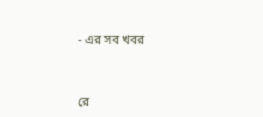- এর সব খবর



রে